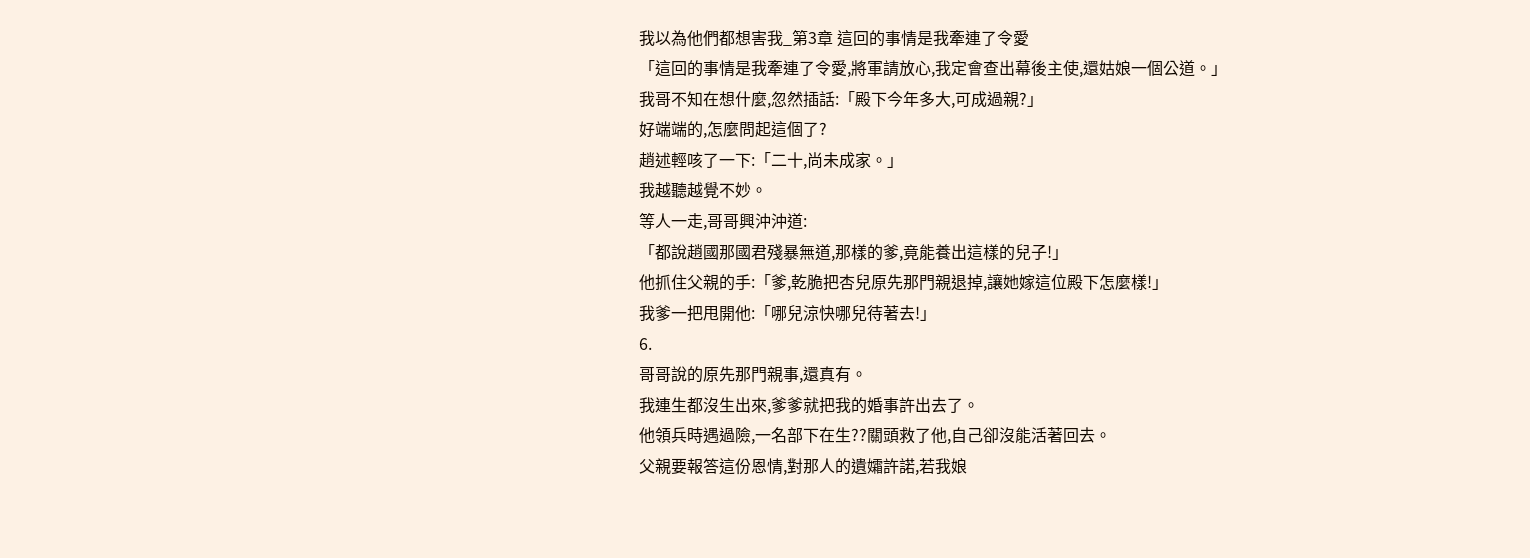我以為他們都想害我_第3章 這回的事情是我牽連了令愛
「這回的事情是我牽連了令愛,將軍請放心,我定會查出幕後主使,還姑娘一個公道。」
我哥不知在想什麼,忽然插話:「殿下今年多大,可成過親?」
好端端的,怎麼問起這個了?
趙述輕咳了一下:「二十,尚未成家。」
我越聽越覺不妙。
等人一走,哥哥興沖沖道:
「都說趙國那國君殘暴無道,那樣的爹,竟能養出這樣的兒子!」
他抓住父親的手:「爹,乾脆把杏兒原先那門親退掉,讓她嫁這位殿下怎麼樣!」
我爹一把甩開他:「哪兒涼快哪兒待著去!」
6.
哥哥說的原先那門親事,還真有。
我連生都沒生出來,爹爹就把我的婚事許出去了。
他領兵時遇過險,一名部下在生??關頭救了他,自己卻沒能活著回去。
父親要報答這份恩情,對那人的遺孀許諾,若我娘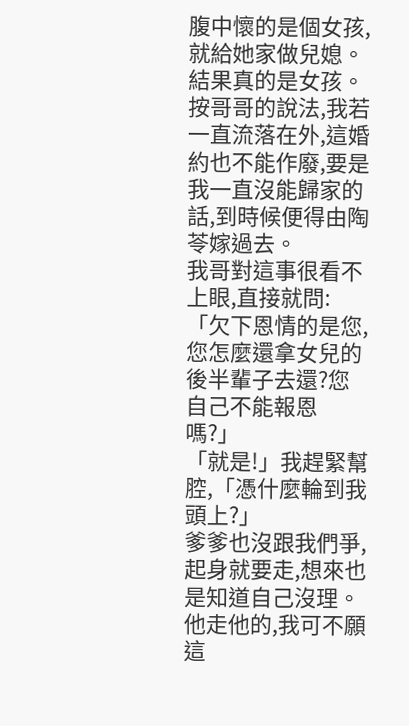腹中懷的是個女孩,就給她家做兒媳。
結果真的是女孩。
按哥哥的說法,我若一直流落在外,這婚約也不能作廢,要是我一直沒能歸家的話,到時候便得由陶苓嫁過去。
我哥對這事很看不上眼,直接就問:
「欠下恩情的是您,您怎麼還拿女兒的後半輩子去還?您自己不能報恩嗎?」
「就是!」我趕緊幫腔,「憑什麼輪到我頭上?」
爹爹也沒跟我們爭,起身就要走,想來也是知道自己沒理。
他走他的,我可不願這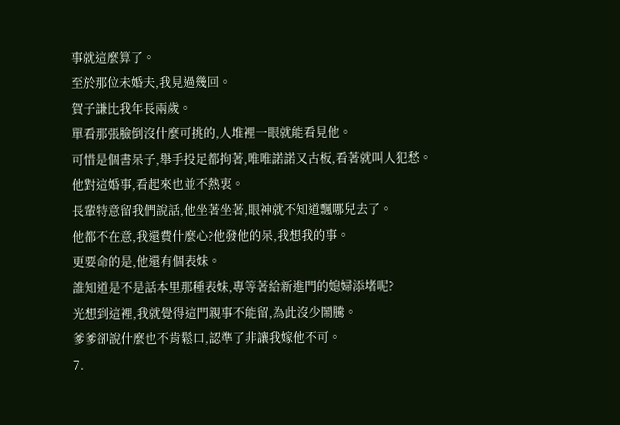事就這麼算了。
至於那位未婚夫,我見過幾回。
賀子謙比我年長兩歲。
單看那張臉倒沒什麼可挑的,人堆裡一眼就能看見他。
可惜是個書呆子,舉手投足都拘著,唯唯諾諾又古板,看著就叫人犯愁。
他對這婚事,看起來也並不熱衷。
長輩特意留我們說話,他坐著坐著,眼神就不知道飄哪兒去了。
他都不在意,我還費什麼心?他發他的呆,我想我的事。
更要命的是,他還有個表妹。
誰知道是不是話本里那種表妹,專等著給新進門的媳婦添堵呢?
光想到這裡,我就覺得這門親事不能留,為此沒少鬧騰。
爹爹卻說什麼也不肯鬆口,認準了非讓我嫁他不可。
7.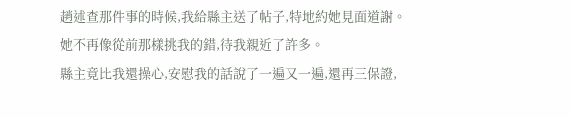趙述查那件事的時候,我給縣主送了帖子,特地約她見面道謝。
她不再像從前那樣挑我的錯,待我親近了許多。
縣主竟比我還操心,安慰我的話說了一遍又一遍,還再三保證,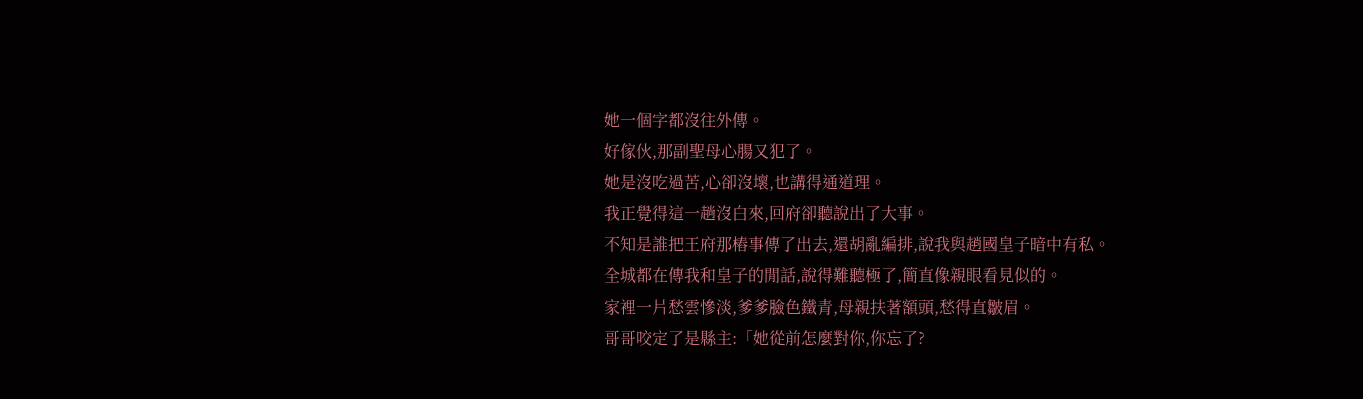她一個字都沒往外傳。
好傢伙,那副聖母心腸又犯了。
她是沒吃過苦,心卻沒壞,也講得通道理。
我正覺得這一趟沒白來,回府卻聽說出了大事。
不知是誰把王府那樁事傳了出去,還胡亂編排,說我與趙國皇子暗中有私。
全城都在傳我和皇子的閒話,說得難聽極了,簡直像親眼看見似的。
家裡一片愁雲慘淡,爹爹臉色鐵青,母親扶著額頭,愁得直皺眉。
哥哥咬定了是縣主:「她從前怎麼對你,你忘了?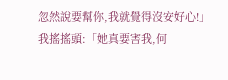忽然說要幫你,我就覺得沒安好心!」
我搖搖頭:「她真要害我,何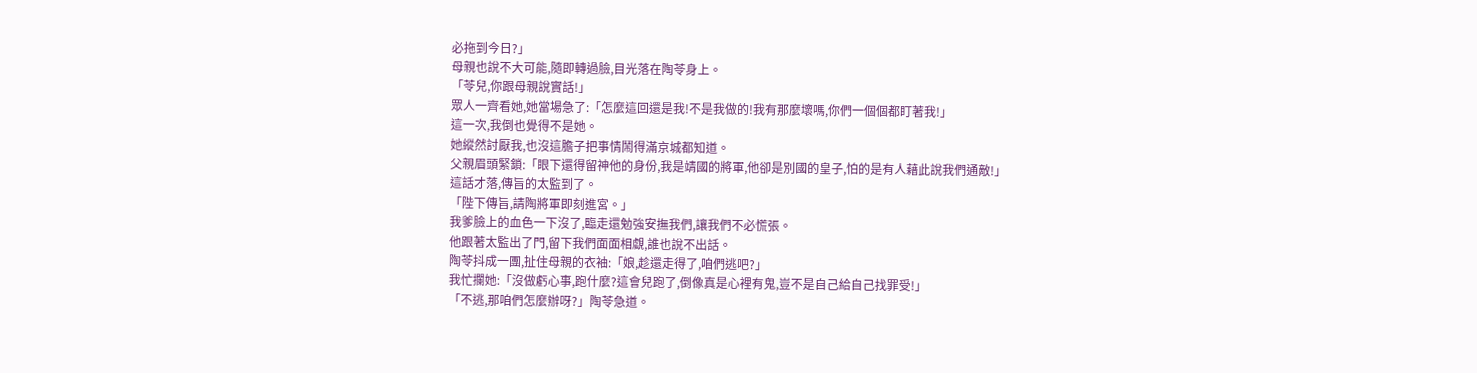必拖到今日?」
母親也說不大可能,隨即轉過臉,目光落在陶苓身上。
「苓兒,你跟母親說實話!」
眾人一齊看她,她當場急了:「怎麼這回還是我!不是我做的!我有那麼壞嗎,你們一個個都盯著我!」
這一次,我倒也覺得不是她。
她縱然討厭我,也沒這膽子把事情鬧得滿京城都知道。
父親眉頭緊鎖:「眼下還得留神他的身份,我是靖國的將軍,他卻是別國的皇子,怕的是有人藉此說我們通敵!」
這話才落,傳旨的太監到了。
「陛下傳旨,請陶將軍即刻進宮。」
我爹臉上的血色一下沒了,臨走還勉強安撫我們,讓我們不必慌張。
他跟著太監出了門,留下我們面面相覷,誰也說不出話。
陶苓抖成一團,扯住母親的衣袖:「娘,趁還走得了,咱們逃吧?」
我忙攔她:「沒做虧心事,跑什麼?這會兒跑了,倒像真是心裡有鬼,豈不是自己給自己找罪受!」
「不逃,那咱們怎麼辦呀?」陶苓急道。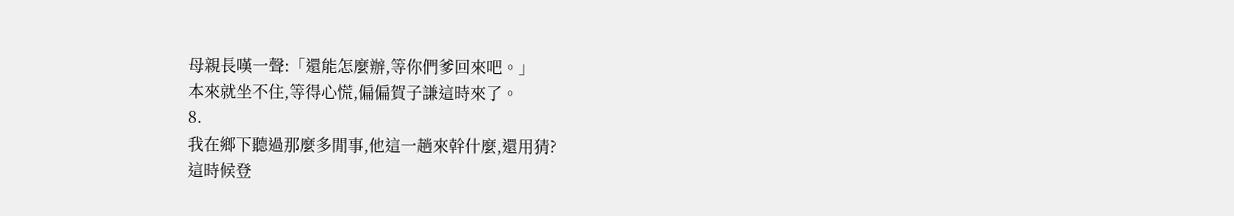母親長嘆一聲:「還能怎麼辦,等你們爹回來吧。」
本來就坐不住,等得心慌,偏偏賀子謙這時來了。
8.
我在鄉下聽過那麼多閒事,他這一趟來幹什麼,還用猜?
這時候登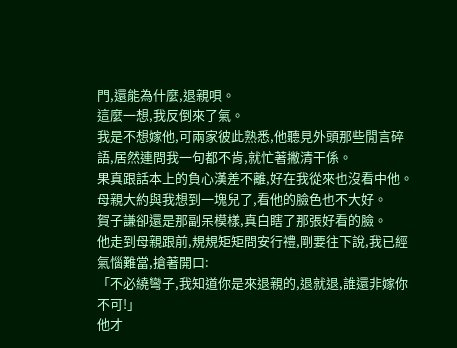門,還能為什麼,退親唄。
這麼一想,我反倒來了氣。
我是不想嫁他,可兩家彼此熟悉,他聽見外頭那些閒言碎語,居然連問我一句都不肯,就忙著撇清干係。
果真跟話本上的負心漢差不離,好在我從來也沒看中他。
母親大約與我想到一塊兒了,看他的臉色也不大好。
賀子謙卻還是那副呆模樣,真白瞎了那張好看的臉。
他走到母親跟前,規規矩矩問安行禮,剛要往下說,我已經氣惱難當,搶著開口:
「不必繞彎子,我知道你是來退親的,退就退,誰還非嫁你不可!」
他才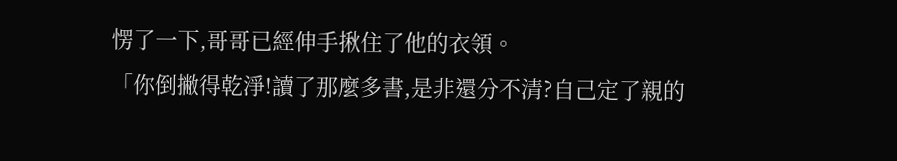愣了一下,哥哥已經伸手揪住了他的衣領。
「你倒撇得乾淨!讀了那麼多書,是非還分不清?自己定了親的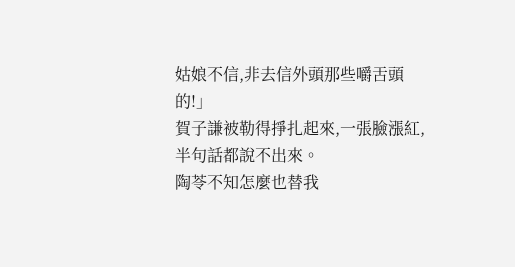姑娘不信,非去信外頭那些嚼舌頭的!」
賀子謙被勒得掙扎起來,一張臉漲紅,半句話都說不出來。
陶苓不知怎麼也替我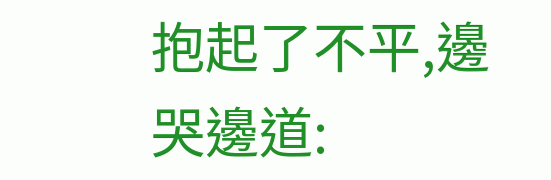抱起了不平,邊哭邊道: